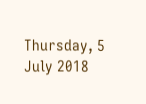Thursday, 5 July 2018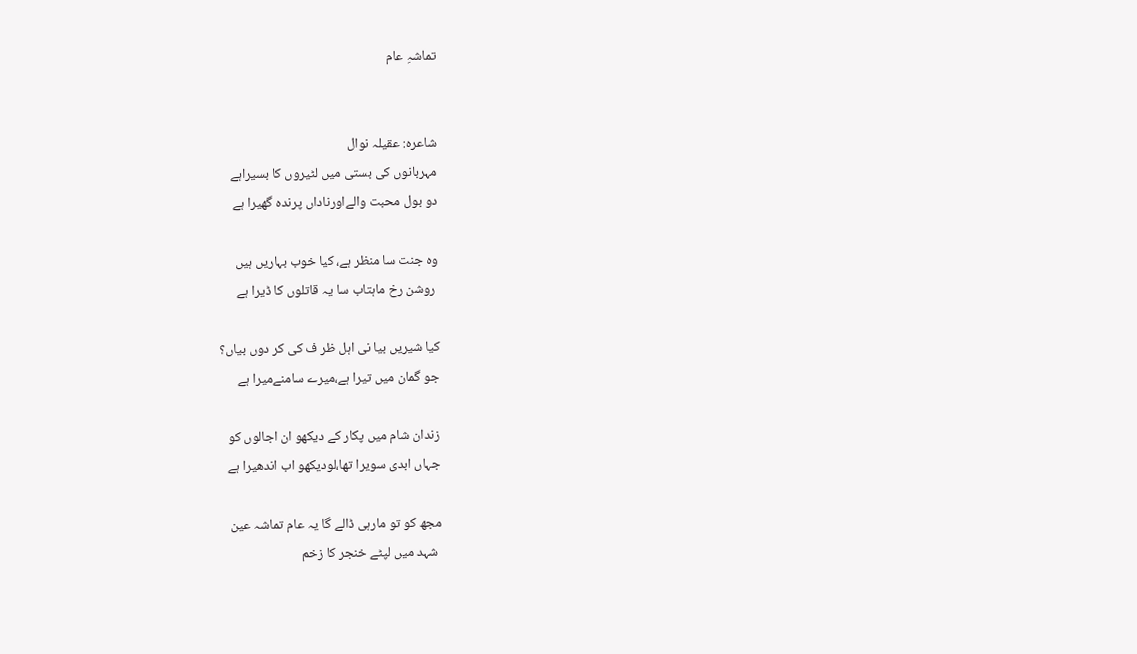تماشہِ عام


شاعرہ: عقیلہ نوال
مہربانوں کی بستی میں لٹیروں کا بسیراہے
دو بول محبت والےاورناداں پرندہ گھیرا ہے

وہ جنت سا منظر ہے، کیا خوب بہاریں ہیں
 روشن رخ ماہتاب سا یہ قاتلوں کا ڈیرا ہے

کیا شیریں بیا نی اہل ظر ف کی کر دوں بیاں؟
جو گمان میں تیرا ہے،میرے سامنےمیرا ہے

زندان شام میں پکار کے دیکھو ان اجالوں کو
جہاں ابدی سویرا تھا،لودیکھو اب اندھیرا ہے

مجھ کو تو مارہی ڈالے گا یہ عام تماشہ عین
 شہد میں لپٹے خنجر کا زخم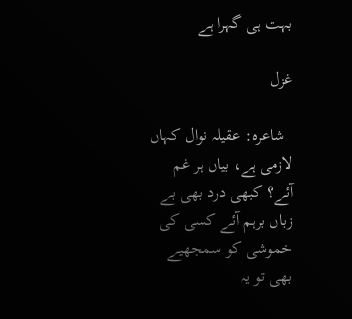بہت ہی گہرا ہے

غزل

  شاعرہ: عقیلہ نوال کہاں لازمی ہے، بیاں ہر غم آئے؟ کبھی درد بھی بے زباں برہم آئے کسی کی خموشی کو سمجھیے بھی تو یہ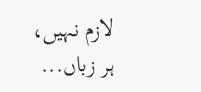لازم نہیں، ہر زباں...